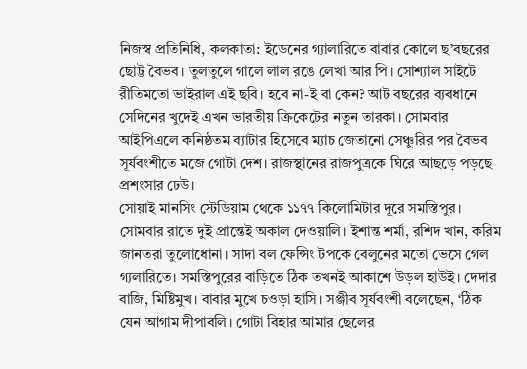নিজস্ব প্রতিনিধি, কলকাতা: ইডেনের গ্যালারিতে বাবার কোলে ছ’বছরের ছোট্ট বৈভব। তুলতুলে গালে লাল রঙে লেখা আর পি। সোশ্যাল সাইটে রীতিমতো ভাইরাল এই ছবি। হবে না-ই বা কেন? আট বছরের ব্যবধানে সেদিনের খুদেই এখন ভারতীয় ক্রিকেটের নতুন তারকা। সোমবার আইপিএলে কনিষ্ঠতম ব্যাটার হিসেবে ম্যাচ জেতানো সেঞ্চুরির পর বৈভব সূর্যবংশীতে মজে গোটা দেশ। রাজস্থানের রাজপুত্রকে ঘিরে আছড়ে পড়ছে প্রশংসার ঢেউ।
সোয়াই মানসিং স্টেডিয়াম থেকে ১১৭৭ কিলোমিটার দূরে সমস্তিপুর। সোমবার রাতে দুই প্রান্তেই অকাল দেওয়ালি। ইশান্ত শর্মা, রশিদ খান, করিম জানতরা তুলোধোনা। সাদা বল ফেন্সিং টপকে বেলুনের মতো ভেসে গেল গ্যলারিতে। সমস্তিপুরের বাড়িতে ঠিক তখনই আকাশে উড়ল হাউই। দেদার বাজি, মিষ্টিমুখ। বাবার মুখে চওড়া হাসি। সঞ্জীব সূর্যবংশী বলেছেন, ‘ঠিক যেন আগাম দীপাবলি। গোটা বিহার আমার ছেলের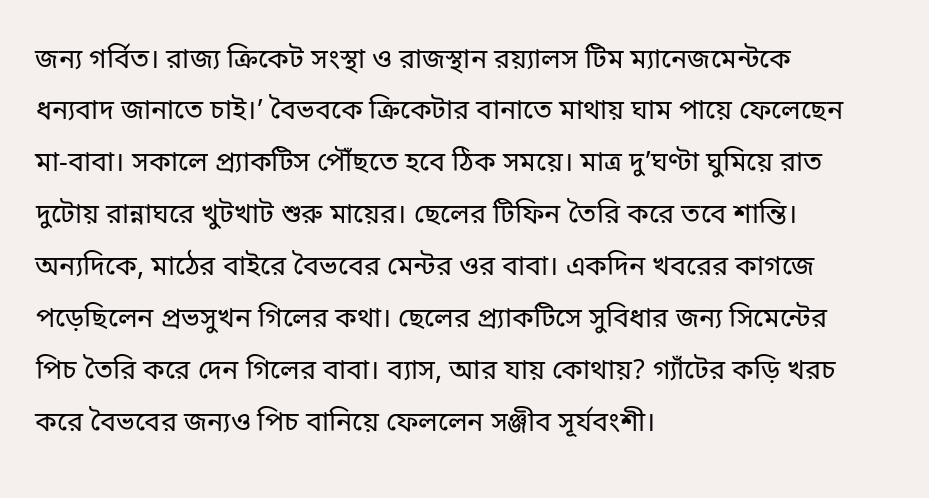জন্য গর্বিত। রাজ্য ক্রিকেট সংস্থা ও রাজস্থান রয়্যালস টিম ম্যানেজমেন্টকে ধন্যবাদ জানাতে চাই।’ বৈভবকে ক্রিকেটার বানাতে মাথায় ঘাম পায়ে ফেলেছেন মা-বাবা। সকালে প্র্যাকটিস পৌঁছতে হবে ঠিক সময়ে। মাত্র দু’ঘণ্টা ঘুমিয়ে রাত দুটোয় রান্নাঘরে খুটখাট শুরু মায়ের। ছেলের টিফিন তৈরি করে তবে শান্তি। অন্যদিকে, মাঠের বাইরে বৈভবের মেন্টর ওর বাবা। একদিন খবরের কাগজে পড়েছিলেন প্রভসুখন গিলের কথা। ছেলের প্র্যাকটিসে সুবিধার জন্য সিমেন্টের পিচ তৈরি করে দেন গিলের বাবা। ব্যাস, আর যায় কোথায়? গ্যাঁটের কড়ি খরচ করে বৈভবের জন্যও পিচ বানিয়ে ফেললেন সঞ্জীব সূর্যবংশী।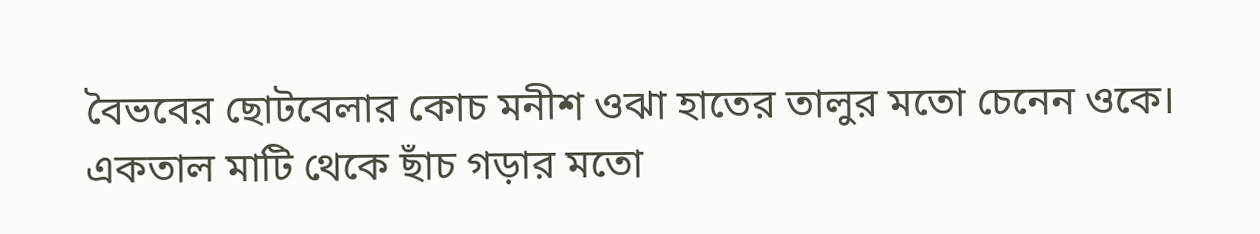বৈভবের ছোটবেলার কোচ মনীশ ওঝা হাতের তালুর মতো চেনেন ওকে। একতাল মাটি থেকে ছাঁচ গড়ার মতো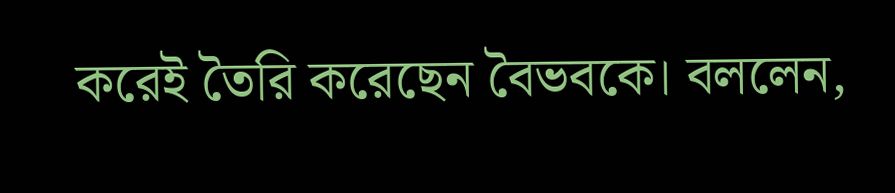করেই তৈরি করেছেন বৈভবকে। বললেন,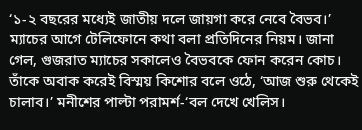‘১-২ বছরের মধ্যেই জাতীয় দলে জায়গা করে নেবে বৈভব।’ ম্যাচের আগে টেলিফোনে কথা বলা প্রতিদিনের নিয়ম। জানা গেল, গুজরাত ম্যাচের সকালেও বৈভবকে ফোন করেন কোচ। তাঁকে অবাক করেই বিস্ময় কিশোর বলে ওঠে, ‘আজ শুরু থেকেই চালাব।’ মনীশের পাল্টা পরামর্শ-‘বল দেখে খেলিস।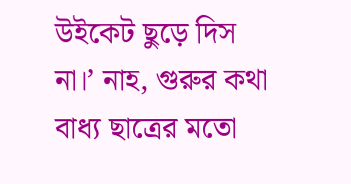উইকেট ছুড়ে দিস না।’ নাহ, গুরুর কথা বাধ্য ছাত্রের মতো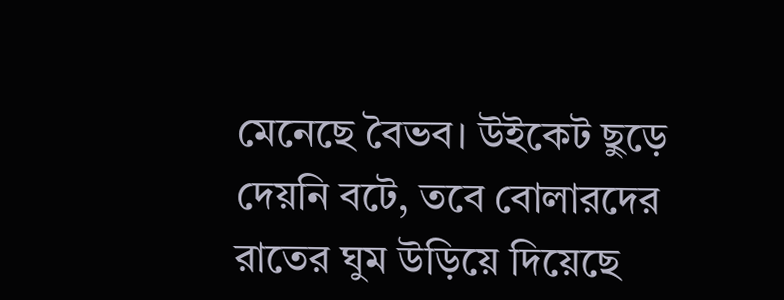মেনেছে বৈভব। উইকেট ছুড়ে দেয়নি বটে, তবে বোলারদের রাতের ঘুম উড়িয়ে দিয়েছে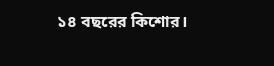১৪ বছরের কিশোর।